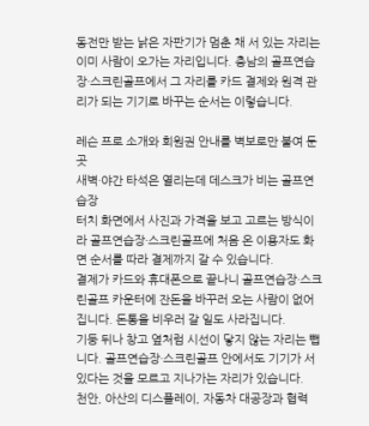동전만 받는 낡은 자판기가 멈춘 채 서 있는 자리는 이미 사람이 오가는 자리입니다. 충남의 골프연습장·스크린골프에서 그 자리를 카드 결제와 원격 관리가 되는 기기로 바꾸는 순서는 이렇습니다.

레슨 프로 소개와 회원권 안내를 벽보로만 붙여 둔 곳
새벽·야간 타석은 열리는데 데스크가 비는 골프연습장
터치 화면에서 사진과 가격을 보고 고르는 방식이라 골프연습장·스크린골프에 처음 온 이용자도 화면 순서를 따라 결제까지 갈 수 있습니다.
결제가 카드와 휴대폰으로 끝나니 골프연습장·스크린골프 카운터에 잔돈을 바꾸러 오는 사람이 없어집니다. 돈통을 비우러 갈 일도 사라집니다.
기둥 뒤나 창고 옆처럼 시선이 닿지 않는 자리는 뺍니다. 골프연습장·스크린골프 안에서도 기기가 서 있다는 것을 모르고 지나가는 자리가 있습니다.
천안, 아산의 디스플레이, 자동차 대공장과 협력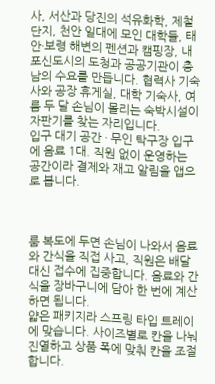사, 서산과 당진의 석유화학, 제철 단지, 천안 일대에 모인 대학들, 태안·보령 해변의 펜션과 캠핑장, 내포신도시의 도청과 공공기관이 충남의 수요를 만듭니다. 협력사 기숙사와 공장 휴게실, 대학 기숙사, 여름 두 달 손님이 몰리는 숙박시설이 자판기를 찾는 자리입니다.
입구 대기 공간 · 무인 탁구장 입구에 음료 1대. 직원 없이 운영하는 공간이라 결제와 재고 알림을 앱으로 봅니다.



룸 복도에 두면 손님이 나와서 음료와 간식을 직접 사고, 직원은 배달 대신 접수에 집중합니다. 음료와 간식을 장바구니에 담아 한 번에 계산하면 됩니다.
얇은 패키지라 스프링 타입 트레이에 맞습니다. 사이즈별로 칸을 나눠 진열하고 상품 폭에 맞춰 칸을 조절합니다.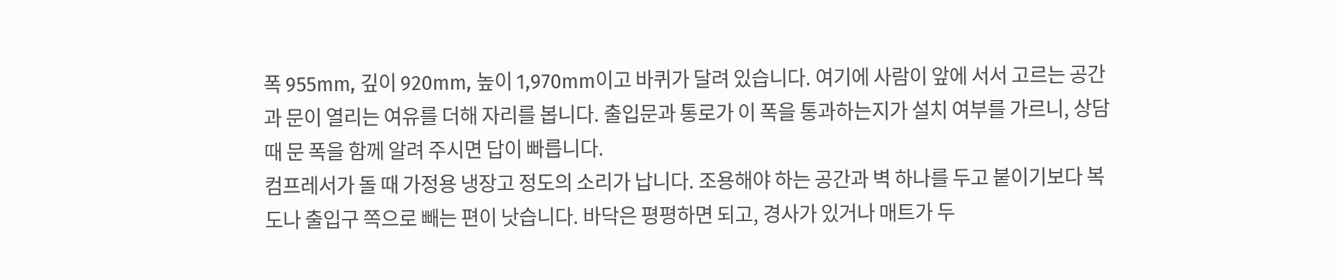폭 955mm, 깊이 920mm, 높이 1,970mm이고 바퀴가 달려 있습니다. 여기에 사람이 앞에 서서 고르는 공간과 문이 열리는 여유를 더해 자리를 봅니다. 출입문과 통로가 이 폭을 통과하는지가 설치 여부를 가르니, 상담 때 문 폭을 함께 알려 주시면 답이 빠릅니다.
컴프레서가 돌 때 가정용 냉장고 정도의 소리가 납니다. 조용해야 하는 공간과 벽 하나를 두고 붙이기보다 복도나 출입구 쪽으로 빼는 편이 낫습니다. 바닥은 평평하면 되고, 경사가 있거나 매트가 두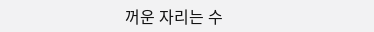꺼운 자리는 수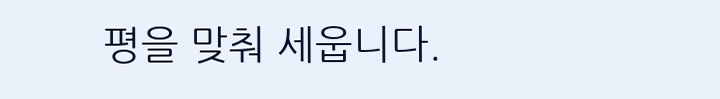평을 맞춰 세웁니다.